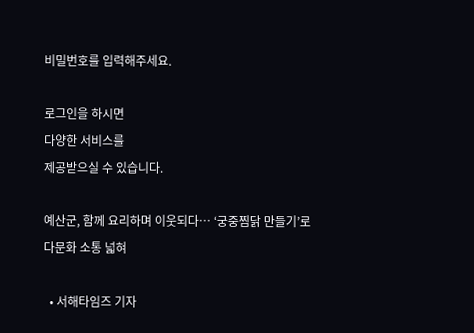비밀번호를 입력해주세요.

로그인을 하시면
다양한 서비스를
제공받으실 수 있습니다.

예산군, 함께 요리하며 이웃되다… ‘궁중찜닭 만들기’로 다문화 소통 넓혀

  • 서해타임즈 기자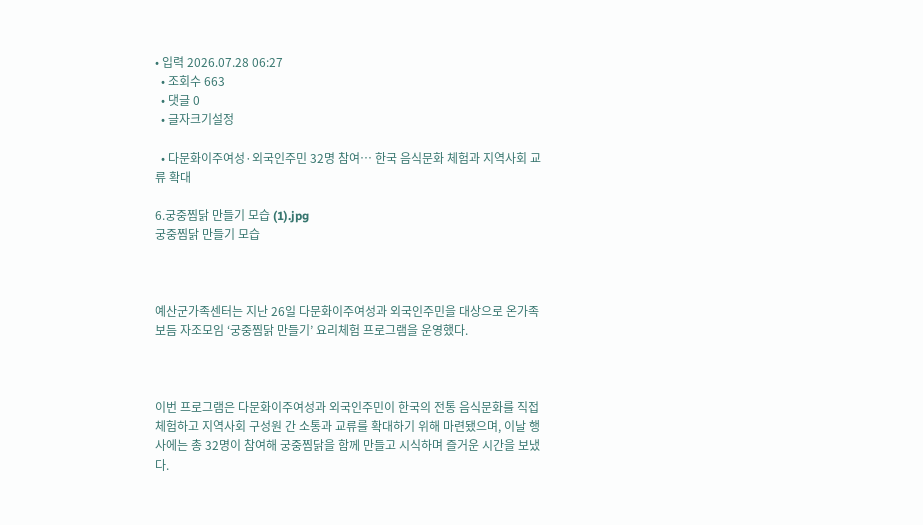• 입력 2026.07.28 06:27
  • 조회수 663
  • 댓글 0
  • 글자크기설정

  • 다문화이주여성·외국인주민 32명 참여… 한국 음식문화 체험과 지역사회 교류 확대

6.궁중찜닭 만들기 모습 (1).jpg
궁중찜닭 만들기 모습



예산군가족센터는 지난 26일 다문화이주여성과 외국인주민을 대상으로 온가족보듬 자조모임 ‘궁중찜닭 만들기’ 요리체험 프로그램을 운영했다.



이번 프로그램은 다문화이주여성과 외국인주민이 한국의 전통 음식문화를 직접 체험하고 지역사회 구성원 간 소통과 교류를 확대하기 위해 마련됐으며, 이날 행사에는 총 32명이 참여해 궁중찜닭을 함께 만들고 시식하며 즐거운 시간을 보냈다.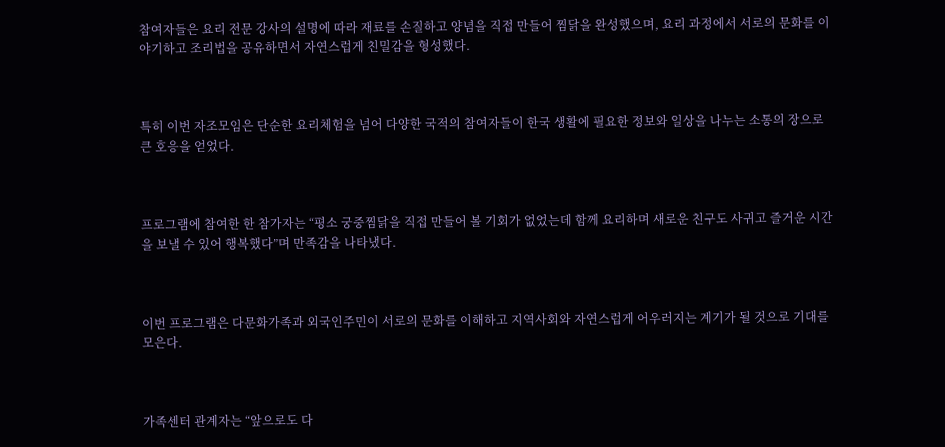참여자들은 요리 전문 강사의 설명에 따라 재료를 손질하고 양념을 직접 만들어 찜닭을 완성했으며, 요리 과정에서 서로의 문화를 이야기하고 조리법을 공유하면서 자연스럽게 친밀감을 형성했다.



특히 이번 자조모임은 단순한 요리체험을 넘어 다양한 국적의 참여자들이 한국 생활에 필요한 정보와 일상을 나누는 소통의 장으로 큰 호응을 얻었다.



프로그램에 참여한 한 참가자는 “평소 궁중찜닭을 직접 만들어 볼 기회가 없었는데 함께 요리하며 새로운 친구도 사귀고 즐거운 시간을 보낼 수 있어 행복했다”며 만족감을 나타냈다.



이번 프로그램은 다문화가족과 외국인주민이 서로의 문화를 이해하고 지역사회와 자연스럽게 어우러지는 계기가 될 것으로 기대를 모은다.



가족센터 관계자는 “앞으로도 다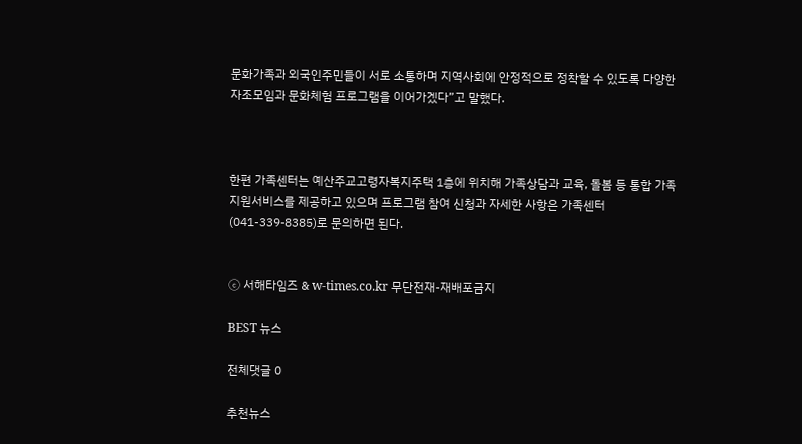문화가족과 외국인주민들이 서로 소통하며 지역사회에 안정적으로 정착할 수 있도록 다양한 자조모임과 문화체험 프로그램을 이어가겠다”고 말했다.



한편 가족센터는 예산주교고령자복지주택 1층에 위치해 가족상담과 교육, 돌봄 등 통합 가족지원서비스를 제공하고 있으며 프로그램 참여 신청과 자세한 사항은 가족센터(041-339-8385)로 문의하면 된다.


ⓒ 서해타임즈 & w-times.co.kr 무단전재-재배포금지

BEST 뉴스

전체댓글 0

추천뉴스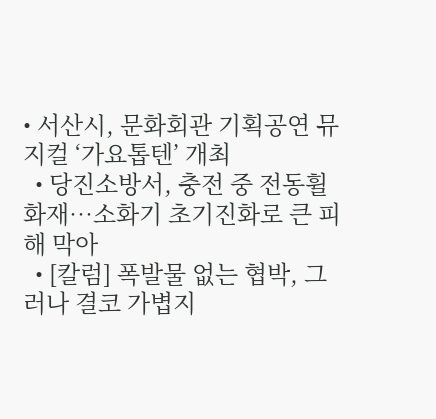• 서산시, 문화회관 기획공연 뮤지컬 ‘가요톱텐’ 개최
  • 당진소방서, 충전 중 전동휠 화재…소화기 초기진화로 큰 피해 막아
  • [칼럼] 폭발물 없는 협박, 그러나 결코 가볍지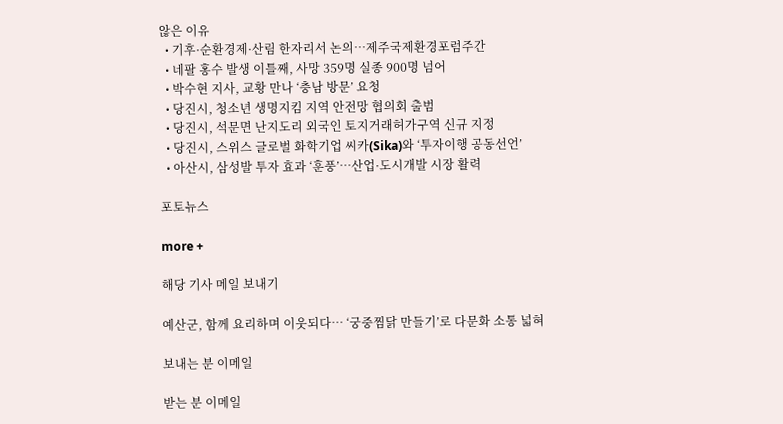않은 이유
  • 기후·순환경제·산림 한자리서 논의…제주국제환경포럼주간
  • 네팔 홍수 발생 이틀째, 사망 359명 실종 900명 넘어
  • 박수현 지사, 교황 만나 ‘충남 방문’ 요청
  • 당진시, 청소년 생명지킴 지역 안전망 협의회 출범
  • 당진시, 석문면 난지도리 외국인 토지거래허가구역 신규 지정
  • 당진시, 스위스 글로벌 화학기업 씨카(Sika)와 ‘투자이행 공동선언’
  • 아산시, 삼성발 투자 효과 ‘훈풍’…산업·도시개발 시장 활력

포토뉴스

more +

해당 기사 메일 보내기

예산군, 함께 요리하며 이웃되다… ‘궁중찜닭 만들기’로 다문화 소통 넓혀

보내는 분 이메일

받는 분 이메일